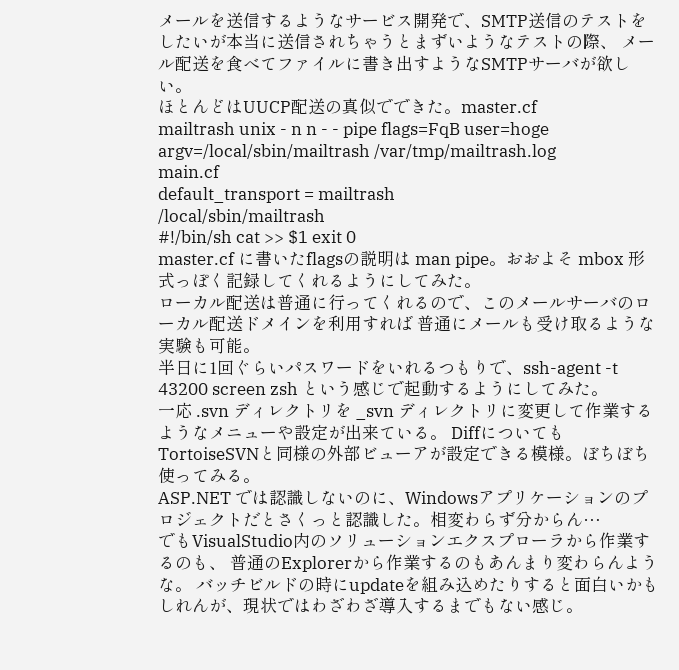メールを送信するようなサービス開発で、SMTP送信のテストをしたいが本当に送信されちゃうとまずいようなテストの際、 メール配送を食べてファイルに書き出すようなSMTPサーバが欲しい。
ほとんどはUUCP配送の真似でできた。master.cf
mailtrash unix - n n - - pipe flags=FqB user=hoge argv=/local/sbin/mailtrash /var/tmp/mailtrash.log
main.cf
default_transport = mailtrash
/local/sbin/mailtrash
#!/bin/sh cat >> $1 exit 0
master.cf に書いたflagsの説明は man pipe。おおよそ mbox 形式っぽく記録してくれるようにしてみた。
ローカル配送は普通に行ってくれるので、このメールサーバのローカル配送ドメインを利用すれば 普通にメールも受け取るような実験も可能。
半日に1回ぐらいパスワードをいれるつもりで、ssh-agent -t 43200 screen zsh という感じで起動するようにしてみた。
一応 .svn ディレクトリを _svn ディレクトリに変更して作業するようなメニューや設定が出来ている。 DiffについてもTortoiseSVNと同様の外部ビューアが設定できる模様。ぼちぼち使ってみる。
ASP.NET では認識しないのに、Windowsアプリケーションのプロジェクトだとさくっと認識した。相変わらず分からん…
でもVisualStudio内のソリューションエクスプローラから作業するのも、 普通のExplorerから作業するのもあんまり変わらんような。 バッチビルドの時にupdateを組み込めたりすると面白いかもしれんが、現状ではわざわざ導入するまでもない感じ。